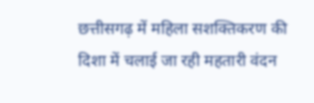छत्तीसगढ़ में महिला सशक्तिकरण की दिशा में चलाई जा रही महतारी वंदन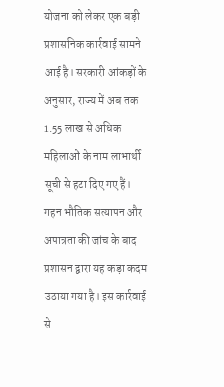योजना को लेकर एक बड़ी प्रशासनिक कार्रवाई सामने आई है। सरकारी आंकड़ों के अनुसार, राज्य में अब तक 1.55 लाख से अधिक महिलाओं के नाम लाभार्थी सूची से हटा दिए गए हैं। गहन भौतिक सत्यापन और अपात्रता की जांच के बाद प्रशासन द्वारा यह कड़ा कदम उठाया गया है। इस कार्रवाई से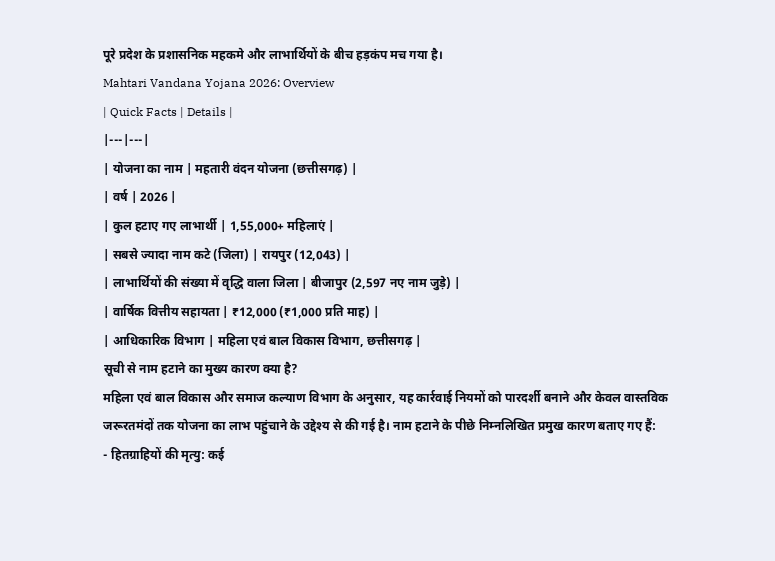पूरे प्रदेश के प्रशासनिक महकमे और लाभार्थियों के बीच हड़कंप मच गया है।
Mahtari Vandana Yojana 2026: Overview
| Quick Facts | Details |
|---|---|
| योजना का नाम | महतारी वंदन योजना (छत्तीसगढ़) |
| वर्ष | 2026 |
| कुल हटाए गए लाभार्थी | 1,55,000+ महिलाएं |
| सबसे ज्यादा नाम कटे (जिला) | रायपुर (12,043) |
| लाभार्थियों की संख्या में वृद्धि वाला जिला | बीजापुर (2,597 नए नाम जुड़े) |
| वार्षिक वित्तीय सहायता | ₹12,000 (₹1,000 प्रति माह) |
| आधिकारिक विभाग | महिला एवं बाल विकास विभाग, छत्तीसगढ़ |
सूची से नाम हटाने का मुख्य कारण क्या है?
महिला एवं बाल विकास और समाज कल्याण विभाग के अनुसार, यह कार्रवाई नियमों को पारदर्शी बनाने और केवल वास्तविक जरूरतमंदों तक योजना का लाभ पहुंचाने के उद्देश्य से की गई है। नाम हटाने के पीछे निम्नलिखित प्रमुख कारण बताए गए हैं:
- हितग्राहियों की मृत्यु: कई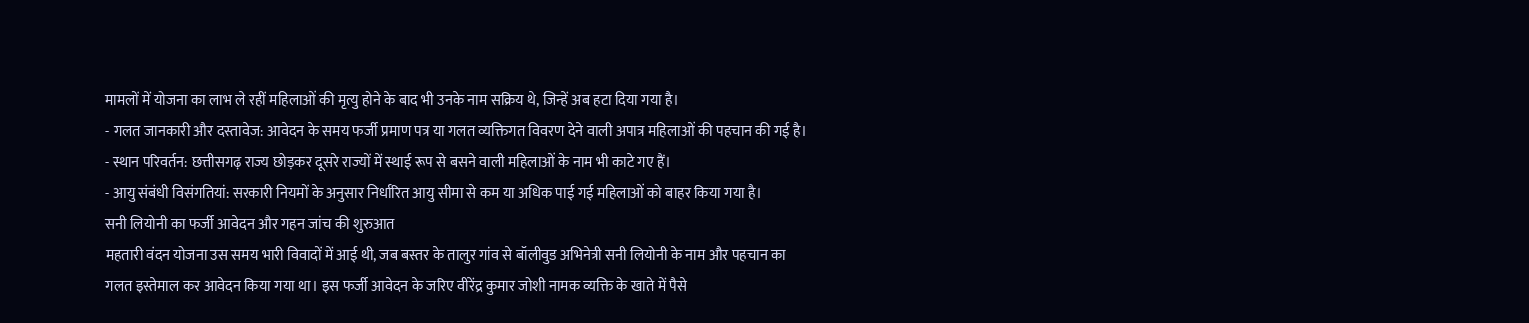मामलों में योजना का लाभ ले रहीं महिलाओं की मृत्यु होने के बाद भी उनके नाम सक्रिय थे, जिन्हें अब हटा दिया गया है।
- गलत जानकारी और दस्तावेज: आवेदन के समय फर्जी प्रमाण पत्र या गलत व्यक्तिगत विवरण देने वाली अपात्र महिलाओं की पहचान की गई है।
- स्थान परिवर्तन: छत्तीसगढ़ राज्य छोड़कर दूसरे राज्यों में स्थाई रूप से बसने वाली महिलाओं के नाम भी काटे गए हैं।
- आयु संबंधी विसंगतियां: सरकारी नियमों के अनुसार निर्धारित आयु सीमा से कम या अधिक पाई गई महिलाओं को बाहर किया गया है।
सनी लियोनी का फर्जी आवेदन और गहन जांच की शुरुआत
महतारी वंदन योजना उस समय भारी विवादों में आई थी, जब बस्तर के तालुर गांव से बॉलीवुड अभिनेत्री सनी लियोनी के नाम और पहचान का गलत इस्तेमाल कर आवेदन किया गया था। इस फर्जी आवेदन के जरिए वीरेंद्र कुमार जोशी नामक व्यक्ति के खाते में पैसे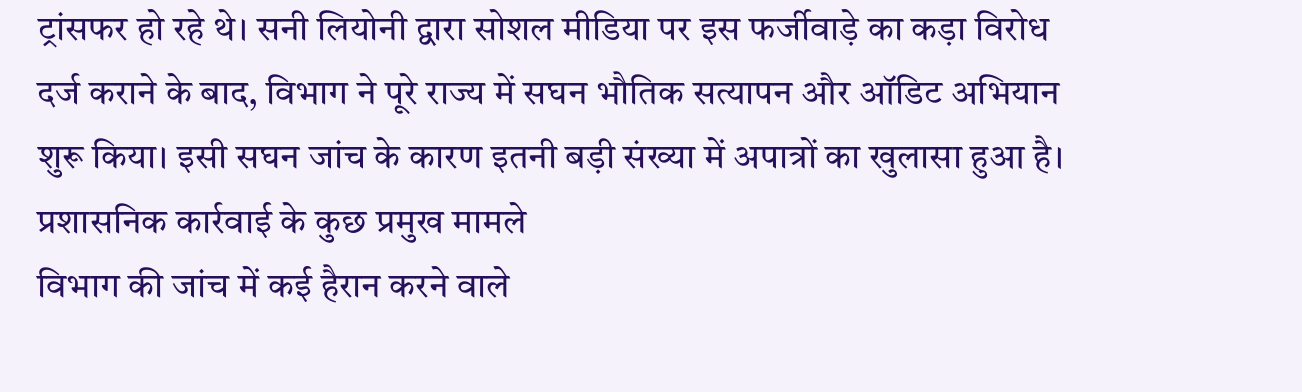ट्रांसफर हो रहे थे। सनी लियोनी द्वारा सोशल मीडिया पर इस फर्जीवाड़े का कड़ा विरोध दर्ज कराने के बाद, विभाग ने पूरे राज्य में सघन भौतिक सत्यापन और ऑडिट अभियान शुरू किया। इसी सघन जांच के कारण इतनी बड़ी संख्या में अपात्रों का खुलासा हुआ है।
प्रशासनिक कार्रवाई के कुछ प्रमुख मामले
विभाग की जांच में कई हैरान करने वाले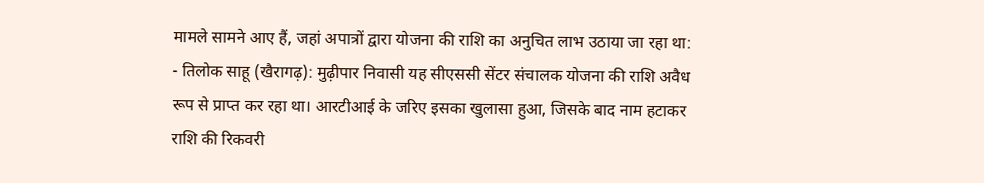मामले सामने आए हैं, जहां अपात्रों द्वारा योजना की राशि का अनुचित लाभ उठाया जा रहा था:
- तिलोक साहू (खैरागढ़): मुढ़ीपार निवासी यह सीएससी सेंटर संचालक योजना की राशि अवैध रूप से प्राप्त कर रहा था। आरटीआई के जरिए इसका खुलासा हुआ, जिसके बाद नाम हटाकर राशि की रिकवरी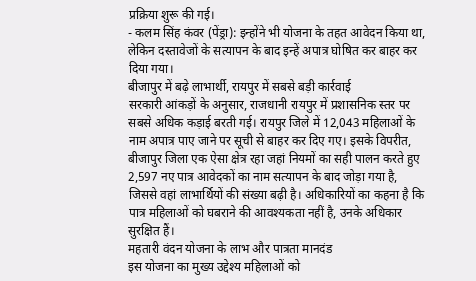प्रक्रिया शुरू की गई।
- कलम सिंह कंवर (पेंड्रा): इन्होंने भी योजना के तहत आवेदन किया था, लेकिन दस्तावेजों के सत्यापन के बाद इन्हें अपात्र घोषित कर बाहर कर दिया गया।
बीजापुर में बढ़े लाभार्थी, रायपुर में सबसे बड़ी कार्रवाई
सरकारी आंकड़ों के अनुसार, राजधानी रायपुर में प्रशासनिक स्तर पर सबसे अधिक कड़ाई बरती गई। रायपुर जिले में 12,043 महिलाओं के नाम अपात्र पाए जाने पर सूची से बाहर कर दिए गए। इसके विपरीत, बीजापुर जिला एक ऐसा क्षेत्र रहा जहां नियमों का सही पालन करते हुए 2,597 नए पात्र आवेदकों का नाम सत्यापन के बाद जोड़ा गया है, जिससे वहां लाभार्थियों की संख्या बढ़ी है। अधिकारियों का कहना है कि पात्र महिलाओं को घबराने की आवश्यकता नहीं है, उनके अधिकार सुरक्षित हैं।
महतारी वंदन योजना के लाभ और पात्रता मानदंड
इस योजना का मुख्य उद्देश्य महिलाओं को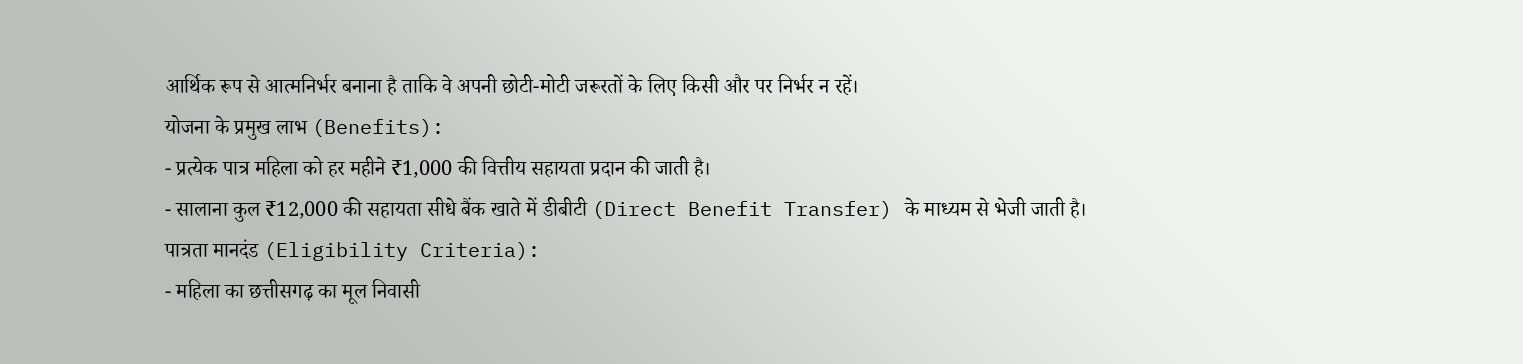आर्थिक रूप से आत्मनिर्भर बनाना है ताकि वे अपनी छोटी-मोटी जरूरतों के लिए किसी और पर निर्भर न रहें।
योजना के प्रमुख लाभ (Benefits):
- प्रत्येक पात्र महिला को हर महीने ₹1,000 की वित्तीय सहायता प्रदान की जाती है।
- सालाना कुल ₹12,000 की सहायता सीधे बैंक खाते में डीबीटी (Direct Benefit Transfer) के माध्यम से भेजी जाती है।
पात्रता मानदंड (Eligibility Criteria):
- महिला का छत्तीसगढ़ का मूल निवासी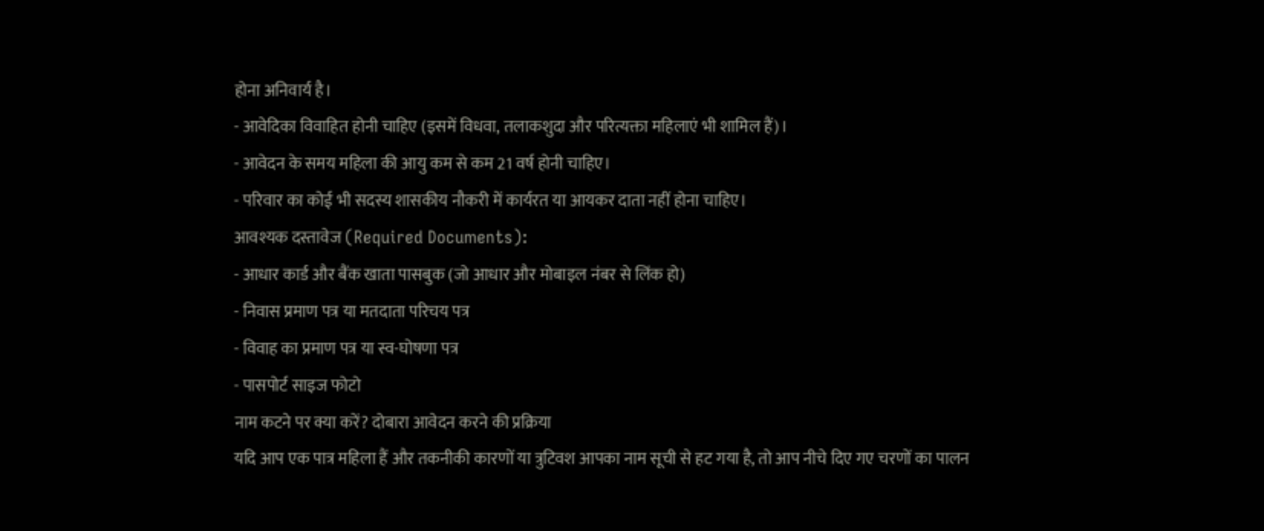होना अनिवार्य है।
- आवेदिका विवाहित होनी चाहिए (इसमें विधवा, तलाकशुदा और परित्यक्ता महिलाएं भी शामिल हैं)।
- आवेदन के समय महिला की आयु कम से कम 21 वर्ष होनी चाहिए।
- परिवार का कोई भी सदस्य शासकीय नौकरी में कार्यरत या आयकर दाता नहीं होना चाहिए।
आवश्यक दस्तावेज (Required Documents):
- आधार कार्ड और बैंक खाता पासबुक (जो आधार और मोबाइल नंबर से लिंक हो)
- निवास प्रमाण पत्र या मतदाता परिचय पत्र
- विवाह का प्रमाण पत्र या स्व-घोषणा पत्र
- पासपोर्ट साइज फोटो
नाम कटने पर क्या करें? दोबारा आवेदन करने की प्रक्रिया
यदि आप एक पात्र महिला हैं और तकनीकी कारणों या त्रुटिवश आपका नाम सूची से हट गया है, तो आप नीचे दिए गए चरणों का पालन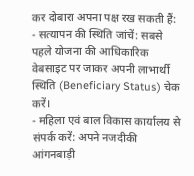कर दोबारा अपना पक्ष रख सकती हैं:
- सत्यापन की स्थिति जांचें: सबसे पहले योजना की आधिकारिक वेबसाइट पर जाकर अपनी लाभार्थी स्थिति (Beneficiary Status) चेक करें।
- महिला एवं बाल विकास कार्यालय से संपर्क करें: अपने नजदीकी आंगनबाड़ी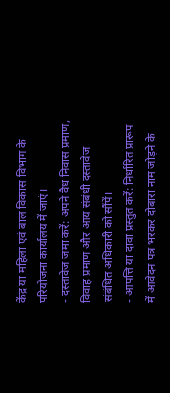केंद्र या महिला एवं बाल विकास विभाग के परियोजना कार्यालय में जाएं।
- दस्तावेज जमा करें: अपने वैध निवास प्रमाण, विवाह प्रमाण और आय संबंधी दस्तावेज संबंधित अधिकारी को सौंपें।
- आपत्ति या दावा प्रस्तुत करें: निर्धारित प्रारूप में आवेदन पत्र भरकर दोबारा नाम जोड़ने के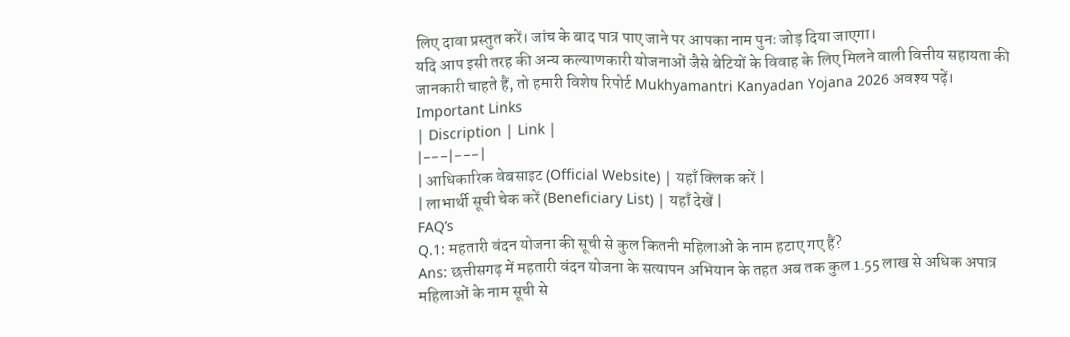लिए दावा प्रस्तुत करें। जांच के बाद पात्र पाए जाने पर आपका नाम पुनः जोड़ दिया जाएगा।
यदि आप इसी तरह की अन्य कल्याणकारी योजनाओं जैसे बेटियों के विवाह के लिए मिलने वाली वित्तीय सहायता की जानकारी चाहते हैं, तो हमारी विशेष रिपोर्ट Mukhyamantri Kanyadan Yojana 2026 अवश्य पढ़ें।
Important Links
| Discription | Link |
|---|---|
| आधिकारिक वेबसाइट (Official Website) | यहाँ क्लिक करें |
| लाभार्थी सूची चेक करें (Beneficiary List) | यहाँ देखें |
FAQ’s
Q.1: महतारी वंदन योजना की सूची से कुल कितनी महिलाओं के नाम हटाए गए हैं?
Ans: छत्तीसगढ़ में महतारी वंदन योजना के सत्यापन अभियान के तहत अब तक कुल 1.55 लाख से अधिक अपात्र महिलाओं के नाम सूची से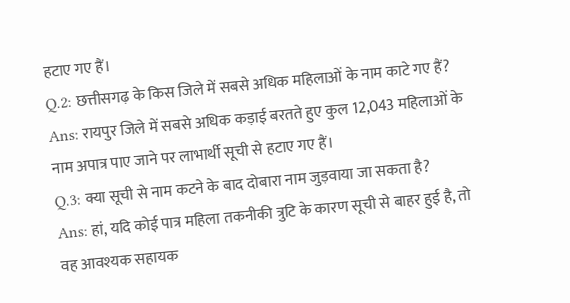हटाए गए हैं।
Q.2: छत्तीसगढ़ के किस जिले में सबसे अधिक महिलाओं के नाम काटे गए हैं?
Ans: रायपुर जिले में सबसे अधिक कड़ाई बरतते हुए कुल 12,043 महिलाओं के नाम अपात्र पाए जाने पर लाभार्थी सूची से हटाए गए हैं।
Q.3: क्या सूची से नाम कटने के बाद दोबारा नाम जुड़वाया जा सकता है?
Ans: हां, यदि कोई पात्र महिला तकनीकी त्रुटि के कारण सूची से बाहर हुई है, तो वह आवश्यक सहायक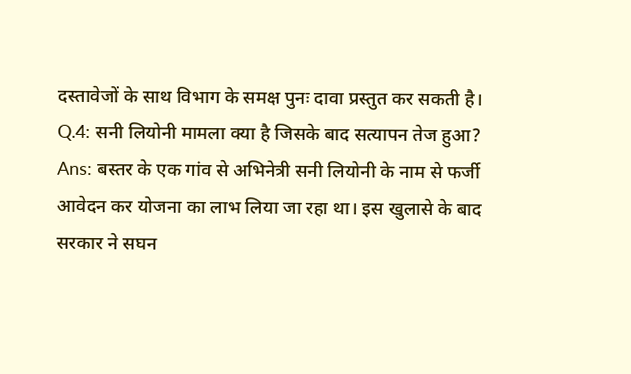दस्तावेजों के साथ विभाग के समक्ष पुनः दावा प्रस्तुत कर सकती है।
Q.4: सनी लियोनी मामला क्या है जिसके बाद सत्यापन तेज हुआ?
Ans: बस्तर के एक गांव से अभिनेत्री सनी लियोनी के नाम से फर्जी आवेदन कर योजना का लाभ लिया जा रहा था। इस खुलासे के बाद सरकार ने सघन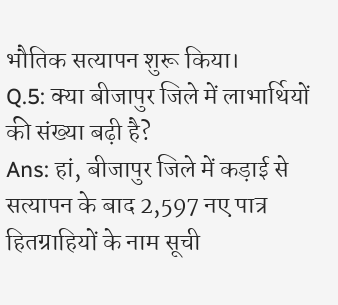भौतिक सत्यापन शुरू किया।
Q.5: क्या बीजापुर जिले में लाभार्थियों की संख्या बढ़ी है?
Ans: हां, बीजापुर जिले में कड़ाई से सत्यापन के बाद 2,597 नए पात्र हितग्राहियों के नाम सूची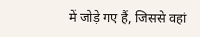में जोड़े गए हैं, जिससे वहां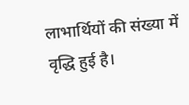लाभार्थियों की संख्या में वृद्धि हुई है।